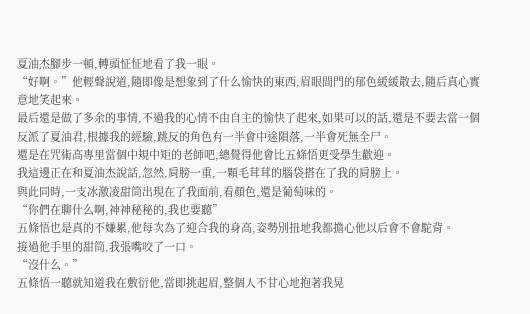夏油杰腳步一頓,轉頭怔怔地看了我一眼。
“好啊。”他輕聲說道,隨即像是想象到了什么愉快的東西,眉眼間門的郁色緩緩散去,隨后真心實意地笑起來。
最后還是做了多余的事情,不過我的心情不由自主的愉快了起來,如果可以的話,還是不要去當一個反派了夏油君,根據我的經驗,跳反的角色有一半會中途隕落,一半會死無全尸。
還是在咒術高專里當個中規中矩的老師吧,總覺得他會比五條悟更受學生歡迎。
我這邊正在和夏油杰說話,忽然,肩膀一重,一顆毛茸茸的腦袋搭在了我的肩膀上。
與此同時,一支冰激凌甜筒出現在了我面前,看顏色,還是葡萄味的。
“你們在聊什么啊,神神秘秘的,我也要聽”
五條悟也是真的不嫌累,他每次為了迎合我的身高,姿勢別扭地我都擔心他以后會不會駝背。
接過他手里的甜筒,我張嘴咬了一口。
“沒什么。”
五條悟一聽就知道我在敷衍他,當即挑起眉,整個人不甘心地抱著我晃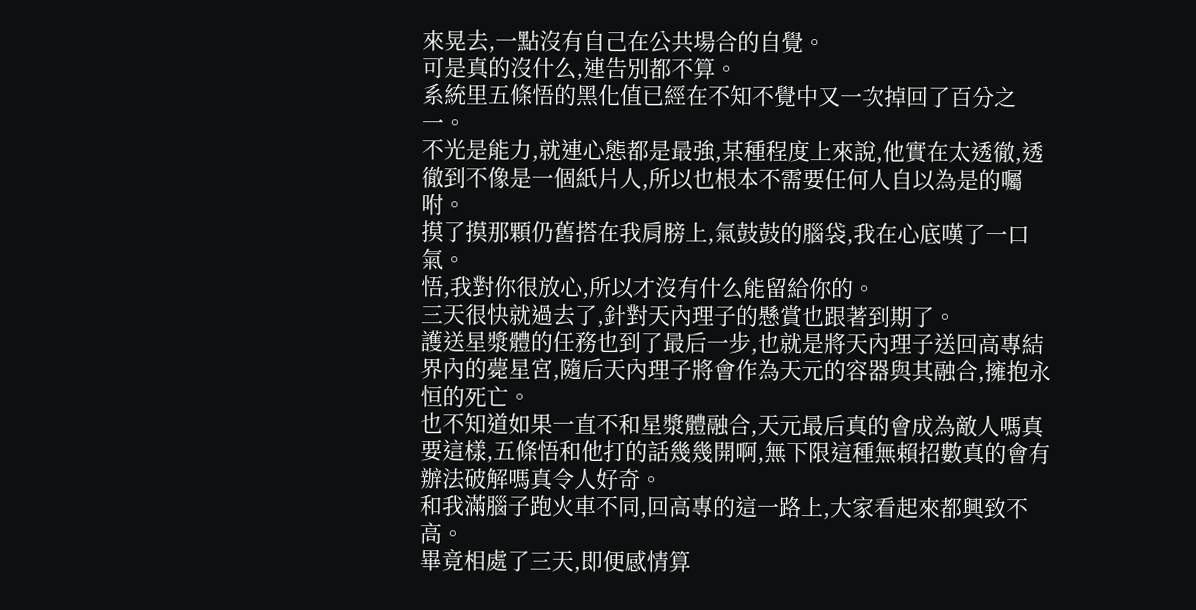來晃去,一點沒有自己在公共場合的自覺。
可是真的沒什么,連告別都不算。
系統里五條悟的黑化值已經在不知不覺中又一次掉回了百分之一。
不光是能力,就連心態都是最強,某種程度上來說,他實在太透徹,透徹到不像是一個紙片人,所以也根本不需要任何人自以為是的囑咐。
摸了摸那顆仍舊搭在我肩膀上,氣鼓鼓的腦袋,我在心底嘆了一口氣。
悟,我對你很放心,所以才沒有什么能留給你的。
三天很快就過去了,針對天內理子的懸賞也跟著到期了。
護送星漿體的任務也到了最后一步,也就是將天內理子送回高專結界內的薨星宮,隨后天內理子將會作為天元的容器與其融合,擁抱永恒的死亡。
也不知道如果一直不和星漿體融合,天元最后真的會成為敵人嗎真要這樣,五條悟和他打的話幾幾開啊,無下限這種無賴招數真的會有辦法破解嗎真令人好奇。
和我滿腦子跑火車不同,回高專的這一路上,大家看起來都興致不高。
畢竟相處了三天,即便感情算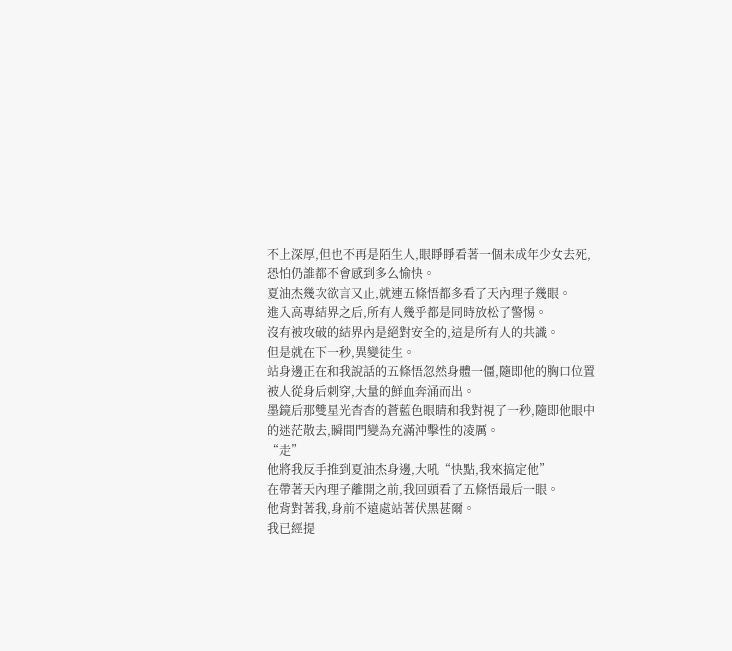不上深厚,但也不再是陌生人,眼睜睜看著一個未成年少女去死,恐怕仍誰都不會感到多么愉快。
夏油杰幾次欲言又止,就連五條悟都多看了天內理子幾眼。
進入高專結界之后,所有人幾乎都是同時放松了警惕。
沒有被攻破的結界內是絕對安全的,這是所有人的共識。
但是就在下一秒,異變徒生。
站身邊正在和我說話的五條悟忽然身體一僵,隨即他的胸口位置被人從身后刺穿,大量的鮮血奔涌而出。
墨鏡后那雙星光杳杳的蒼藍色眼睛和我對視了一秒,隨即他眼中的迷茫散去,瞬間門變為充滿沖擊性的凌厲。
“走”
他將我反手推到夏油杰身邊,大吼“快點,我來搞定他”
在帶著天內理子離開之前,我回頭看了五條悟最后一眼。
他背對著我,身前不遠處站著伏黑甚爾。
我已經提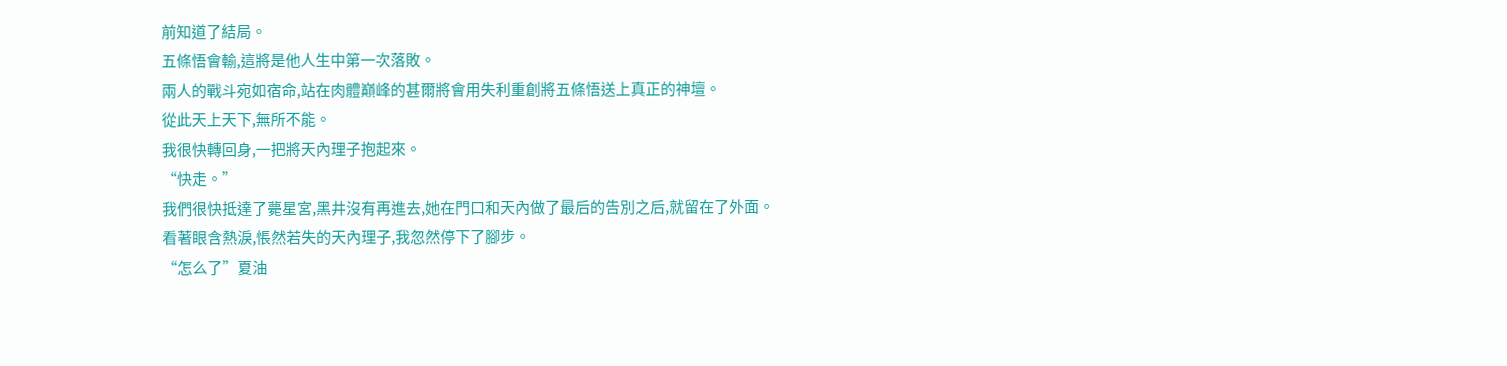前知道了結局。
五條悟會輸,這將是他人生中第一次落敗。
兩人的戰斗宛如宿命,站在肉體巔峰的甚爾將會用失利重創將五條悟送上真正的神壇。
從此天上天下,無所不能。
我很快轉回身,一把將天內理子抱起來。
“快走。”
我們很快抵達了薨星宮,黑井沒有再進去,她在門口和天內做了最后的告別之后,就留在了外面。
看著眼含熱淚,悵然若失的天內理子,我忽然停下了腳步。
“怎么了”夏油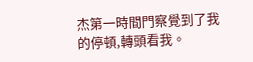杰第一時間門察覺到了我的停頓,轉頭看我。